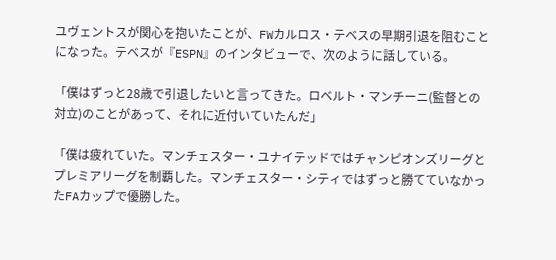ユヴェントスが関心を抱いたことが、FWカルロス・テベスの早期引退を阻むことになった。テベスが『ESPN』のインタビューで、次のように話している。

「僕はずっと28歳で引退したいと言ってきた。ロベルト・マンチーニ(監督との対立)のことがあって、それに近付いていたんだ」

「僕は疲れていた。マンチェスター・ユナイテッドではチャンピオンズリーグとプレミアリーグを制覇した。マンチェスター・シティではずっと勝てていなかったFAカップで優勝した。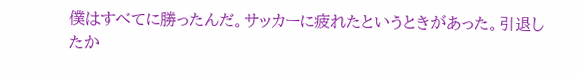僕はすべてに勝ったんだ。サッカーに疲れたというときがあった。引退したか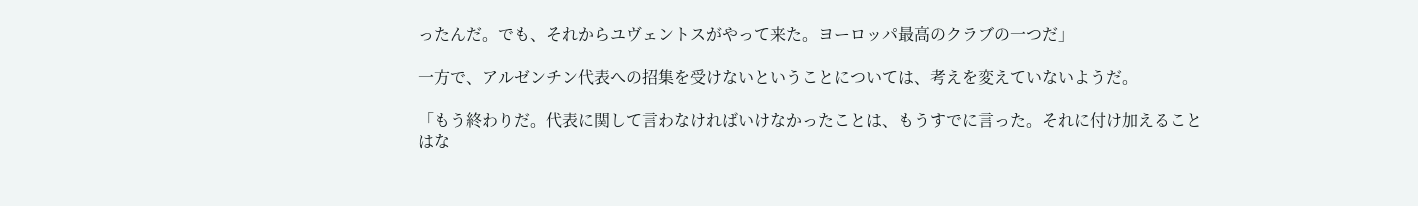ったんだ。でも、それからユヴェントスがやって来た。ヨーロッパ最高のクラブの一つだ」

一方で、アルゼンチン代表への招集を受けないということについては、考えを変えていないようだ。

「もう終わりだ。代表に関して言わなければいけなかったことは、もうすでに言った。それに付け加えることはな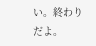い。終わりだよ。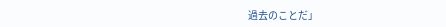過去のことだ」